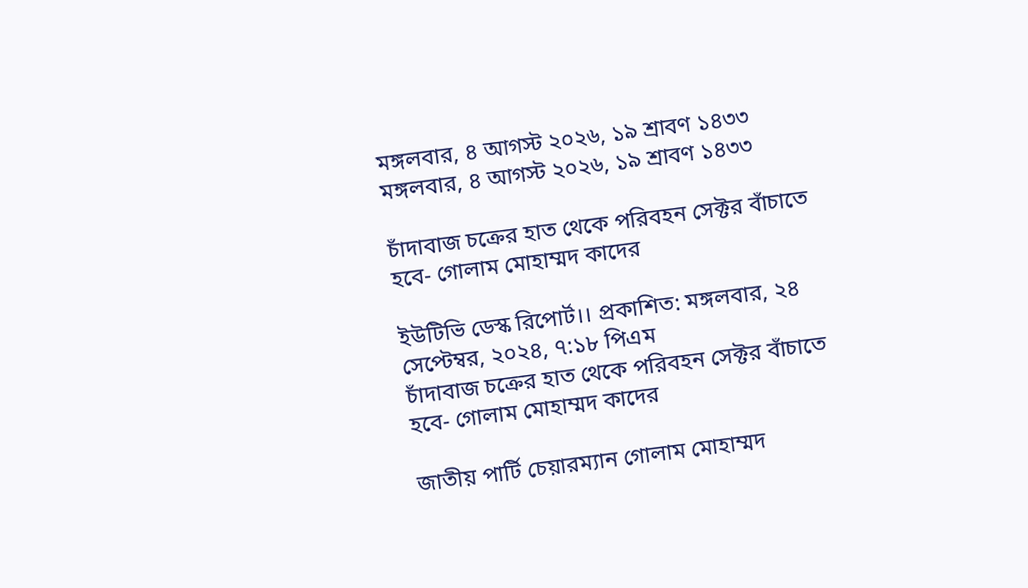মঙ্গলবার, ৪ আগস্ট ২০২৬, ১৯ শ্রাবণ ১৪৩৩
মঙ্গলবার, ৪ আগস্ট ২০২৬, ১৯ শ্রাবণ ১৪৩৩

চাঁদাবাজ চক্রের হাত থেকে পরিবহন সেক্টর বাঁচাতে হবে- গোলাম মোহাম্মদ কাদের

ইউটিভি ডেস্ক রিপোর্ট।। প্রকাশিত: মঙ্গলবার, ২৪ সেপ্টেম্বর, ২০২৪, ৭:১৮ পিএম
চাঁদাবাজ চক্রের হাত থেকে পরিবহন সেক্টর বাঁচাতে হবে- গোলাম মোহাম্মদ কাদের

জাতীয় পার্টি চেয়ারম্যান গোলাম মোহাম্মদ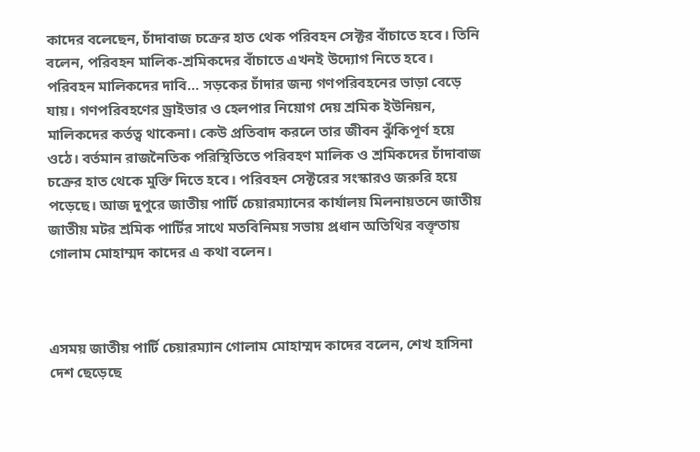কাদের বলেছেন, চাঁদাবাজ চক্রের হাত থেক পরিবহন সেক্টর বাঁচাতে হবে। তিনি বলেন, পরিবহন মালিক-শ্রমিকদের বাঁচাতে এখনই উদ্যোগ নিতে হবে। পরিবহন মালিকদের দাবি… সড়কের চাঁদার জন্য গণপরিবহনের ভাড়া বেড়ে যায়। গণপরিবহণের ড্রাইভার ও হেলপার নিয়োগ দেয় শ্রমিক ইউনিয়ন, মালিকদের কর্তত্ব থাকেনা। কেউ প্রতিবাদ করলে তার জীবন ঝুঁকিপূর্ণ হয়ে ওঠে। বর্তমান রাজনৈতিক পরিস্থিতিতে পরিবহণ মালিক ও শ্রমিকদের চাঁদাবাজ চক্রের হাত থেকে মুক্তি দিতে হবে। পরিবহন সেক্টরের সংস্কারও জরুরি হয়ে পড়েছে। আজ দুপুরে জাতীয় পার্টি চেয়ারম্যানের কার্যালয় মিলনায়তনে জাতীয় জাতীয় মটর শ্রমিক পার্টির সাথে মতবিনিময় সভায় প্রধান অতিথির বক্তৃতায় গোলাম মোহাম্মদ কাদের এ কথা বলেন।



এসময় জাতীয় পার্টি চেয়ারম্যান গোলাম মোহাম্মদ কাদের বলেন, শেখ হাসিনা দেশ ছেড়েছে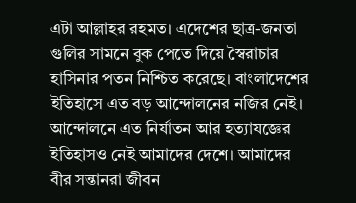এটা আল্লাহর রহমত। এদেশের ছাত্র-জনতা গুলির সামনে বুক পেতে দিয়ে স্বৈরাচার হাসিনার পতন নিশ্চিত করেছে। বাংলাদেশের ইতিহাসে এত বড় আন্দোলনের নজির নেই। আন্দোলনে এত নির্যাতন আর হত্যাযজ্ঞের ইতিহাসও নেই আমাদের দেশে। আমাদের বীর সন্তানরা জীবন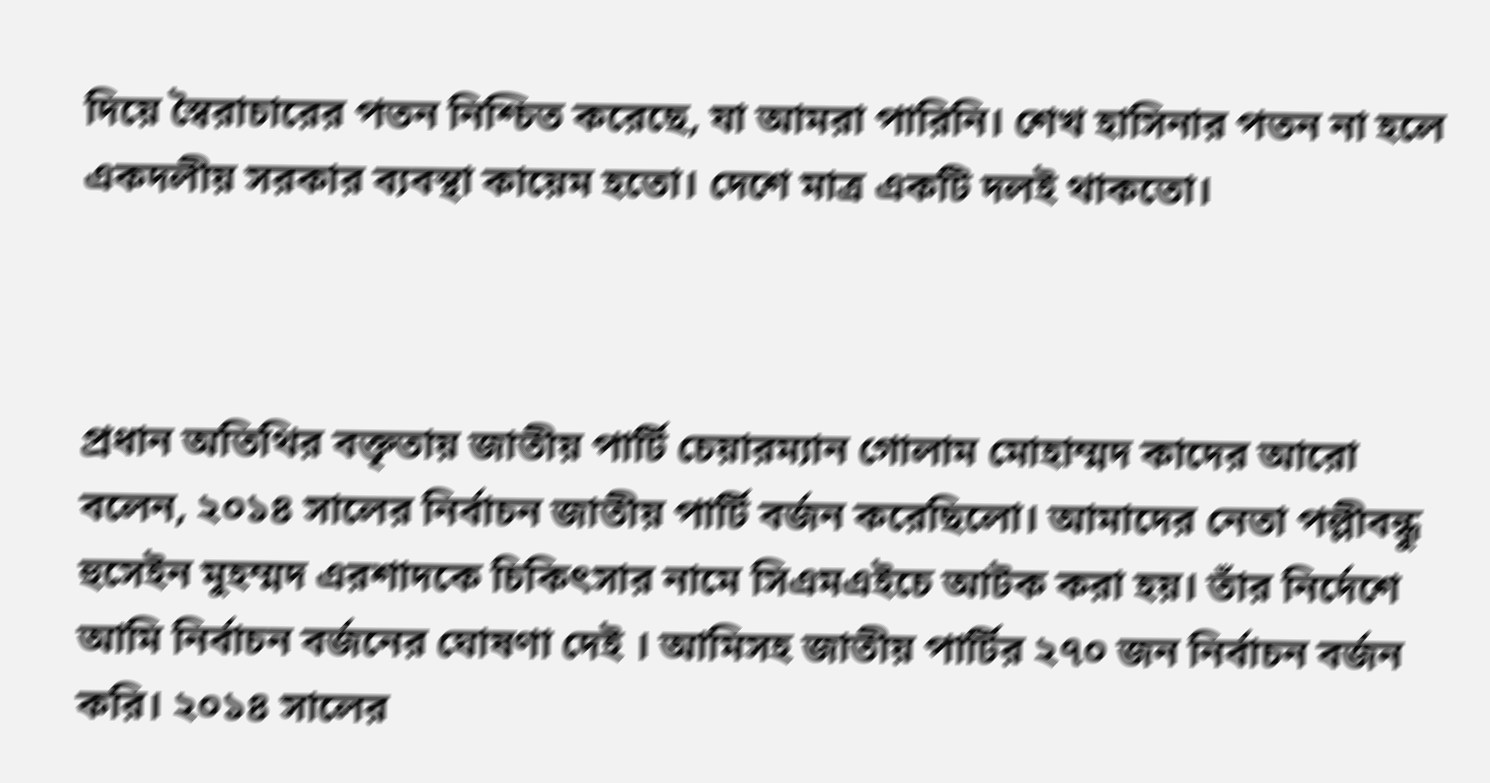দিয়ে স্বৈরাচারের পতন নিশ্চিত করেছে, যা আমরা পারিনি। শেখ হাসিনার পতন না হলে একদলীয় সরকার ব্যবস্থা কায়েম হতো। দেশে মাত্র একটি দলই থাকতো।



প্রধান অতিথির বক্তৃতায় জাতীয় পার্টি চেয়ারম্যান গোলাম মোহাম্মদ কাদের আরো বলেন, ২০১৪ সালের নির্বাচন জাতীয় পার্টি বর্জন করেছিলো। আমাদের নেতা পল্লীবন্ধু হুসেইন মুহম্মদ এরশাদকে চিকিৎসার নামে সিএমএইচে আটক করা হয়। তাঁর নির্দেশে আমি নির্বাচন বর্জনের ঘোষণা দেই । আমিসহ জাতীয় পার্টির ২৭০ জন নির্বাচন বর্জন করি। ২০১৪ সালের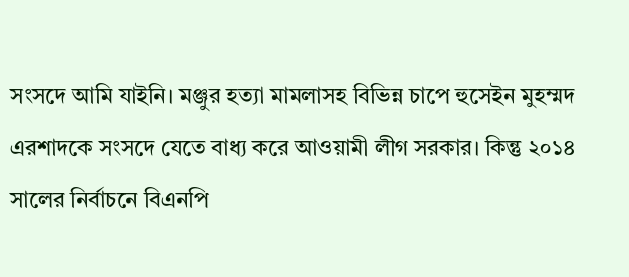সংসদে আমি যাইনি। মঞ্জুর হত্যা মামলাসহ বিভিন্ন চাপে হুসেইন মুহম্মদ এরশাদকে সংসদে যেতে বাধ্য করে আওয়ামী লীগ সরকার। কিন্তু ২০১৪ সালের নির্বাচনে বিএনপি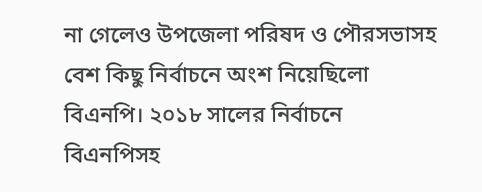না গেলেও উপজেলা পরিষদ ও পৌরসভাসহ বেশ কিছু নির্বাচনে অংশ নিয়েছিলো বিএনপি। ২০১৮ সালের নির্বাচনে বিএনপিসহ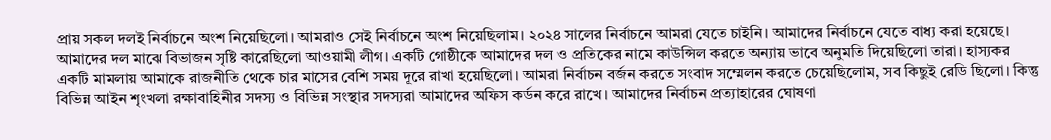প্রায় সকল দলই নির্বাচনে অংশ নিয়েছিলো। আমরাও সেই নির্বাচনে অংশ নিয়েছিলাম। ২০২৪ সালের নির্বাচনে আমরা যেতে চাইনি। আমাদের নির্বাচনে যেতে বাধ্য করা হয়েছে। আমাদের দল মাঝে বিভাজন সৃষ্টি কারেছিলো আওয়ামী লীগ। একটি গোষ্ঠীকে আমাদের দল ও প্রতিকের নামে কাউন্সিল করতে অন্যায় ভাবে অনুমতি দিয়েছিলো তারা। হাস্যকর একটি মামলায় আমাকে রাজনীতি থেকে চার মাসের বেশি সময় দূরে রাখা হয়েছিলো। আমরা নির্বাচন বর্জন করতে সংবাদ সম্মেলন করতে চেয়েছিলোম, সব কিছুই রেডি ছিলো। কিন্তু বিভিন্ন আইন শৃংখলা রক্ষাবাহিনীর সদস্য ও বিভিন্ন সংস্থার সদস্যরা আমাদের অফিস কর্ডন করে রাখে। আমাদের নির্বাচন প্রত্যাহারের ঘোষণা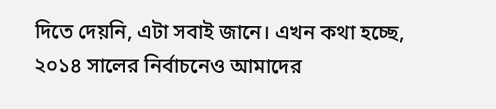দিতে দেয়নি, এটা সবাই জানে। এখন কথা হচ্ছে, ২০১৪ সালের নির্বাচনেও আমাদের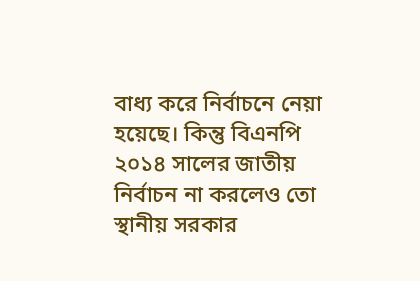বাধ্য করে নির্বাচনে নেয়া হয়েছে। কিন্তু বিএনপি ২০১৪ সালের জাতীয় নির্বাচন না করলেও তো স্থানীয় সরকার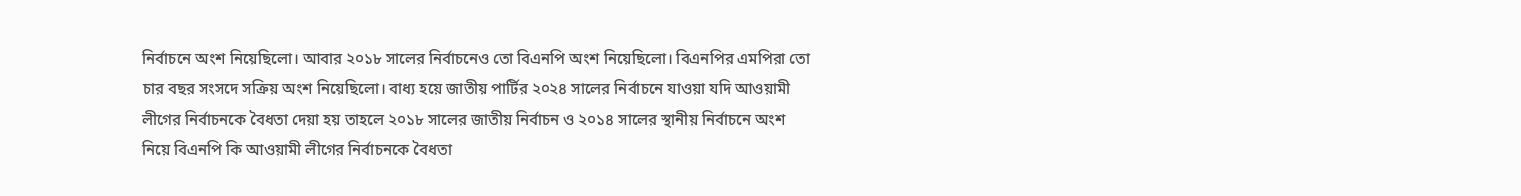নির্বাচনে অংশ নিয়েছিলো। আবার ২০১৮ সালের নির্বাচনেও তো বিএনপি অংশ নিয়েছিলো। বিএনপির এমপিরা তো চার বছর সংসদে সক্রিয় অংশ নিয়েছিলো। বাধ্য হয়ে জাতীয় পার্টির ২০২৪ সালের নির্বাচনে যাওয়া যদি আওয়ামী লীগের নির্বাচনকে বৈধতা দেয়া হয় তাহলে ২০১৮ সালের জাতীয় নির্বাচন ও ২০১৪ সালের স্থানীয় নির্বাচনে অংশ নিয়ে বিএনপি কি আওয়ামী লীগের নির্বাচনকে বৈধতা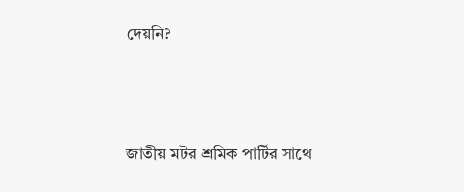দেয়নি?



জাতীয় মটর শ্রমিক পার্টির সাথে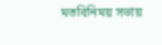মতবিনিময় সভায়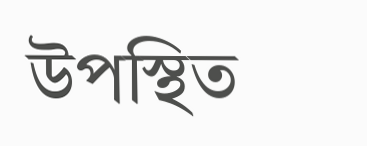উপস্থিত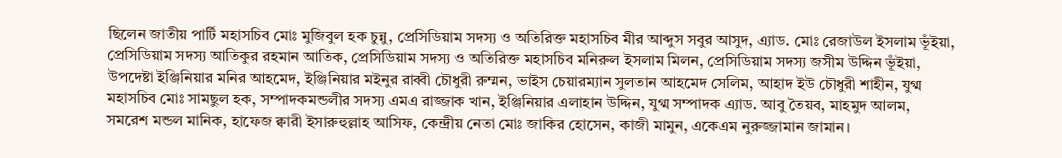ছিলেন জাতীয় পার্টি মহাসচিব মোঃ মুজিবুল হক চুন্নু, প্রেসিডিয়াম সদস্য ও অতিরিক্ত মহাসচিব মীর আব্দুস সবুর আসুদ, এ্যাড. মোঃ রেজাউল ইসলাম ভূঁইয়া, প্রেসিডিয়াম সদস্য আতিকুর রহমান আতিক, প্রেসিডিয়াম সদস্য ও অতিরিক্ত মহাসচিব মনিরুল ইসলাম মিলন, প্রেসিডিয়াম সদস্য জসীম উদ্দিন ভূঁইয়া, উপদেষ্টা ইঞ্জিনিয়ার মনির আহমেদ, ইঞ্জিনিয়ার মইনুর রাব্বী চৌধুরী রুম্মন, ভাইস চেয়ারম্যান সুলতান আহমেদ সেলিম, আহাদ ইউ চৌধুরী শাহীন, যুগ্ম মহাসচিব মোঃ সামছুল হক, সম্পাদকমন্ডলীর সদস্য এমএ রাজ্জাক খান, ইঞ্জিনিয়ার এলাহান উদ্দিন, যুগ্ম সম্পাদক এ্যাড. আবু তৈয়ব, মাহমুদ আলম, সমরেশ মন্ডল মানিক, হাফেজ ক্বারী ইসারুহুল্লাহ আসিফ, কেন্দ্রীয় নেতা মোঃ জাকির হোসেন, কাজী মামুন, একেএম নুরুজ্জামান জামান।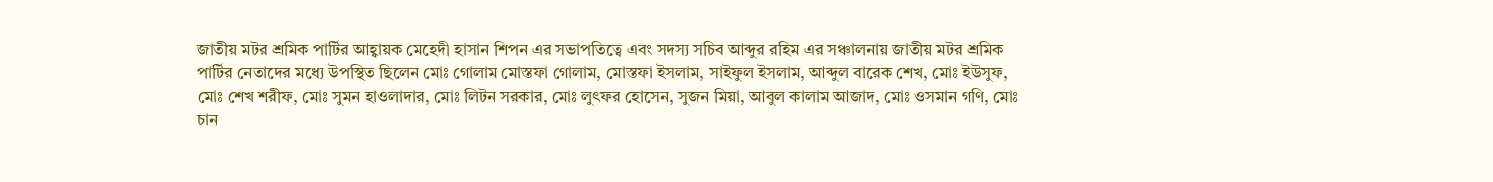জাতীয় মটর শ্রমিক পার্টির আহ্বায়ক মেহেদী হাসান শিপন এর সভাপতিত্বে এবং সদস্য সচিব আব্দুর রহিম এর সঞ্চালনায় জাতীয় মটর শ্রমিক পার্টির নেতাদের মধ্যে উপস্থিত ছিলেন মোঃ গোলাম মোস্তফা গোলাম, মোস্তফা ইসলাম, সাইফুল ইসলাম, আব্দুল বারেক শেখ, মোঃ ইউসুফ, মোঃ শেখ শরীফ, মোঃ সুমন হাওলাদার, মোঃ লিটন সরকার, মোঃ লুৎফর হোসেন, সুজন মিয়া, আবুল কালাম আজাদ, মোঃ ওসমান গণি, মোঃ চান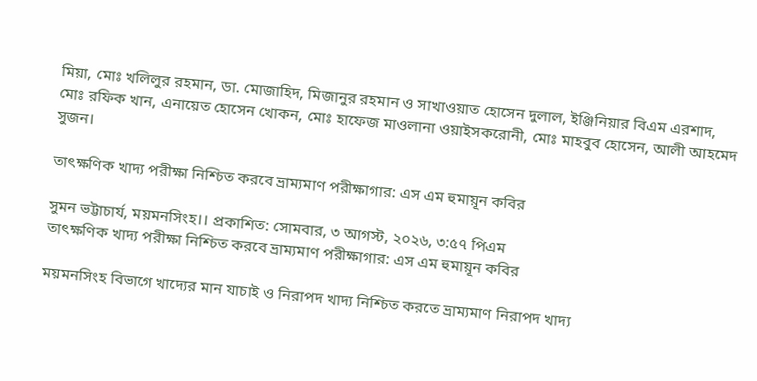মিয়া, মোঃ খলিলুর রহমান, ডা. মোজাহিদ, মিজানুর রহমান ও সাখাওয়াত হোসেন দুলাল, ইঞ্জিনিয়ার বিএম এরশাদ, মোঃ রফিক খান, এনায়েত হোসেন খোকন, মোঃ হাফেজ মাওলানা ওয়াইসকরোনী, মোঃ মাহবুব হোসেন, আলী আহমেদ সুজন।

তাৎক্ষণিক খাদ্য পরীক্ষা নিশ্চিত করবে ভ্রাম্যমাণ পরীক্ষাগার: এস এম হুমায়ূন কবির

সুমন ভট্টাচার্য, ময়মনসিংহ।। প্রকাশিত: সোমবার, ৩ আগস্ট, ২০২৬, ৩:৫৭ পিএম
তাৎক্ষণিক খাদ্য পরীক্ষা নিশ্চিত করবে ভ্রাম্যমাণ পরীক্ষাগার: এস এম হুমায়ূন কবির

ময়মনসিংহ বিভাগে খাদ্যের মান যাচাই ও নিরাপদ খাদ্য নিশ্চিত করতে ভ্রাম্যমাণ নিরাপদ খাদ্য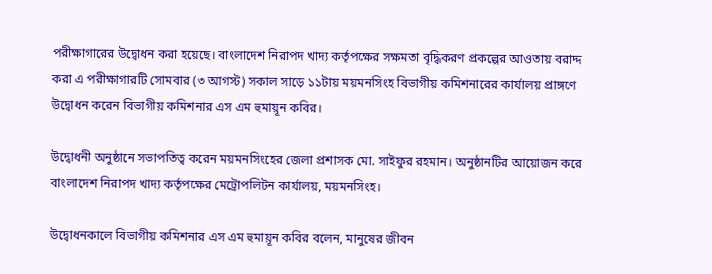পরীক্ষাগারের উদ্বোধন করা হয়েছে। বাংলাদেশ নিরাপদ খাদ্য কর্তৃপক্ষের সক্ষমতা বৃদ্ধিকরণ প্রকল্পের আওতায় বরাদ্দ করা এ পরীক্ষাগারটি সোমবার (৩ আগস্ট) সকাল সাড়ে ১১টায় ময়মনসিংহ বিভাগীয় কমিশনারের কার্যালয় প্রাঙ্গণে উদ্বোধন করেন বিভাগীয় কমিশনার এস এম হুমায়ূন কবির।

উদ্বোধনী অনুষ্ঠানে সভাপতিত্ব করেন ময়মনসিংহের জেলা প্রশাসক মো. সাইফুর রহমান। অনুষ্ঠানটির আয়োজন করে বাংলাদেশ নিরাপদ খাদ্য কর্তৃপক্ষের মেট্রোপলিটন কার্যালয়, ময়মনসিংহ।

উদ্বোধনকালে বিভাগীয় কমিশনার এস এম হুমায়ূন কবির বলেন, মানুষের জীবন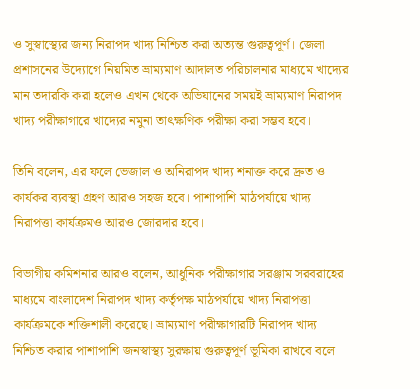ও সুস্বাস্থ্যের জন্য নিরাপদ খাদ্য নিশ্চিত করা অত্যন্ত গুরুত্বপূর্ণ। জেলা প্রশাসনের উদ্যোগে নিয়মিত ভ্রাম্যমাণ আদালত পরিচালনার মাধ্যমে খাদ্যের মান তদারকি করা হলেও এখন থেকে অভিযানের সময়ই ভ্রাম্যমাণ নিরাপদ খাদ্য পরীক্ষাগারে খাদ্যের নমুনা তাৎক্ষণিক পরীক্ষা করা সম্ভব হবে।

তিনি বলেন, এর ফলে ভেজাল ও অনিরাপদ খাদ্য শনাক্ত করে দ্রুত ও কার্যকর ব্যবস্থা গ্রহণ আরও সহজ হবে। পাশাপাশি মাঠপর্যায়ে খাদ্য নিরাপত্তা কার্যক্রমও আরও জোরদার হবে।

বিভাগীয় কমিশনার আরও বলেন, আধুনিক পরীক্ষাগার সরঞ্জাম সরবরাহের মাধ্যমে বাংলাদেশ নিরাপদ খাদ্য কর্তৃপক্ষ মাঠপর্যায়ে খাদ্য নিরাপত্তা কার্যক্রমকে শক্তিশালী করেছে। ভ্রাম্যমাণ পরীক্ষাগারটি নিরাপদ খাদ্য নিশ্চিত করার পাশাপাশি জনস্বাস্থ্য সুরক্ষায় গুরুত্বপূর্ণ ভূমিকা রাখবে বলে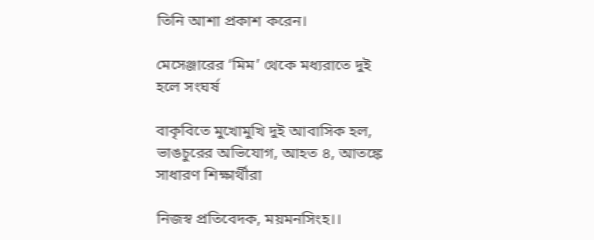তিনি আশা প্রকাশ করেন।

মেসেঞ্জারের ‘মিম’ থেকে মধ্যরাতে দুই হলে সংঘর্ষ

বাকৃবিতে মুখোমুখি দুই আবাসিক হল, ভাঙচুরের অভিযোগ, আহত ৪, আতঙ্কে সাধারণ শিক্ষার্থীরা

নিজস্ব প্রতিবেদক, ময়মনসিংহ।।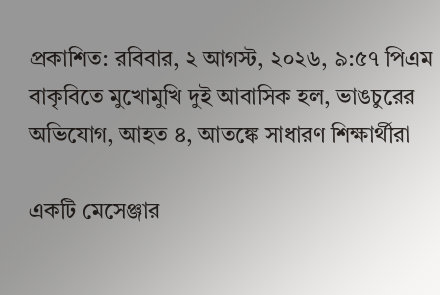প্রকাশিত: রবিবার, ২ আগস্ট, ২০২৬, ৯:৫৭ পিএম
বাকৃবিতে মুখোমুখি দুই আবাসিক হল, ভাঙচুরের অভিযোগ, আহত ৪, আতঙ্কে সাধারণ শিক্ষার্থীরা

একটি মেসেঞ্জার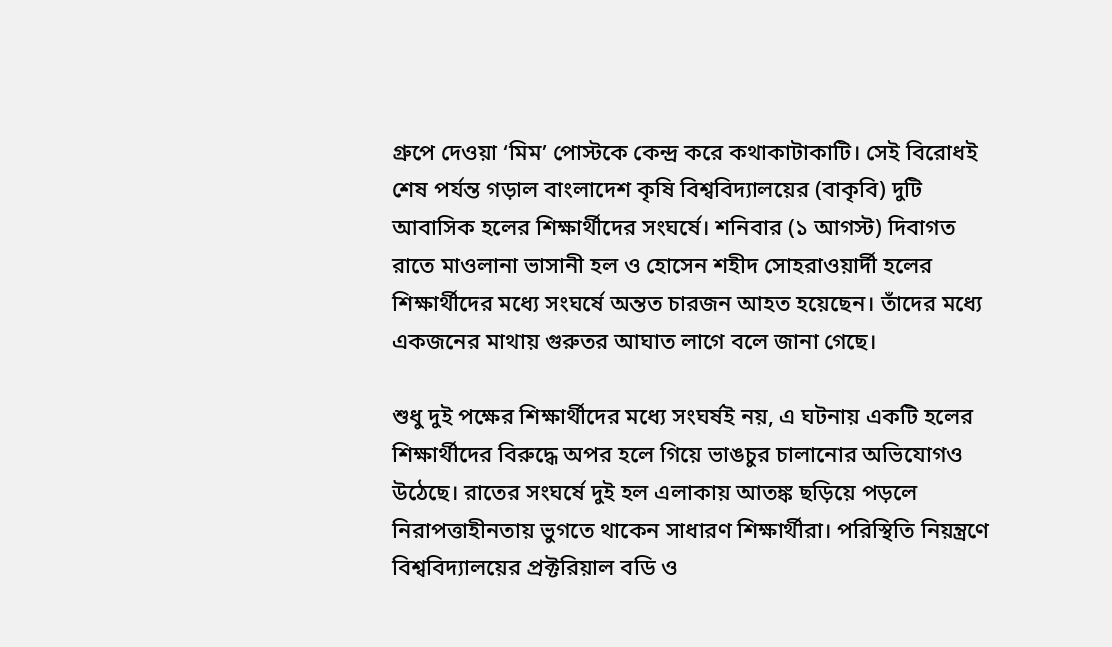গ্রুপে দেওয়া ‘মিম’ পোস্টকে কেন্দ্র করে কথাকাটাকাটি। সেই বিরোধই শেষ পর্যন্ত গড়াল বাংলাদেশ কৃষি বিশ্ববিদ্যালয়ের (বাকৃবি) দুটি আবাসিক হলের শিক্ষার্থীদের সংঘর্ষে। শনিবার (১ আগস্ট) দিবাগত রাতে মাওলানা ভাসানী হল ও হোসেন শহীদ সোহরাওয়ার্দী হলের শিক্ষার্থীদের মধ্যে সংঘর্ষে অন্তত চারজন আহত হয়েছেন। তাঁদের মধ্যে একজনের মাথায় গুরুতর আঘাত লাগে বলে জানা গেছে।

শুধু দুই পক্ষের শিক্ষার্থীদের মধ্যে সংঘর্ষই নয়, এ ঘটনায় একটি হলের শিক্ষার্থীদের বিরুদ্ধে অপর হলে গিয়ে ভাঙচুর চালানোর অভিযোগও উঠেছে। রাতের সংঘর্ষে দুই হল এলাকায় আতঙ্ক ছড়িয়ে পড়লে নিরাপত্তাহীনতায় ভুগতে থাকেন সাধারণ শিক্ষার্থীরা। পরিস্থিতি নিয়ন্ত্রণে বিশ্ববিদ্যালয়ের প্রক্টরিয়াল বডি ও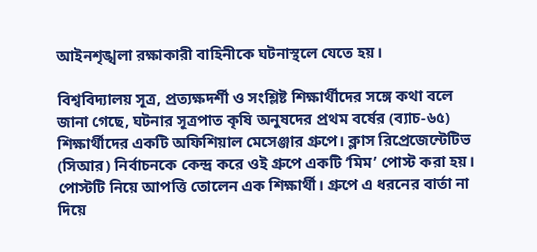আইনশৃঙ্খলা রক্ষাকারী বাহিনীকে ঘটনাস্থলে যেতে হয়।

বিশ্ববিদ্যালয় সূত্র, প্রত্যক্ষদর্শী ও সংশ্লিষ্ট শিক্ষার্থীদের সঙ্গে কথা বলে জানা গেছে, ঘটনার সূত্রপাত কৃষি অনুষদের প্রথম বর্ষের (ব্যাচ-৬৫) শিক্ষার্থীদের একটি অফিশিয়াল মেসেঞ্জার গ্রুপে। ক্লাস রিপ্রেজেন্টেটিভ (সিআর) নির্বাচনকে কেন্দ্র করে ওই গ্রুপে একটি ‘মিম’ পোস্ট করা হয়। পোস্টটি নিয়ে আপত্তি তোলেন এক শিক্ষার্থী। গ্রুপে এ ধরনের বার্তা না দিয়ে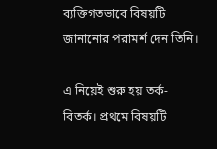ব্যক্তিগতভাবে বিষয়টি জানানোর পরামর্শ দেন তিনি।

এ নিয়েই শুরু হয় তর্ক-বিতর্ক। প্রথমে বিষয়টি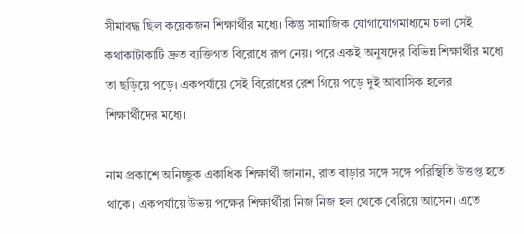সীমাবদ্ধ ছিল কয়েকজন শিক্ষার্থীর মধ্যে। কিন্তু সামাজিক যোগাযোগমাধ্যমে চলা সেই কথাকাটাকাটি দ্রুত ব্যক্তিগত বিরোধে রূপ নেয়। পরে একই অনুষদের বিভিন্ন শিক্ষার্থীর মধ্যে তা ছড়িয়ে পড়ে। একপর্যায়ে সেই বিরোধের রেশ গিয়ে পড়ে দুই আবাসিক হলের শিক্ষার্থীদের মধ্যে।

নাম প্রকাশে অনিচ্ছুক একাধিক শিক্ষার্থী জানান, রাত বাড়ার সঙ্গে সঙ্গে পরিস্থিতি উত্তপ্ত হতে থাকে। একপর্যায়ে উভয় পক্ষের শিক্ষার্থীরা নিজ নিজ হল থেকে বেরিয়ে আসেন। এতে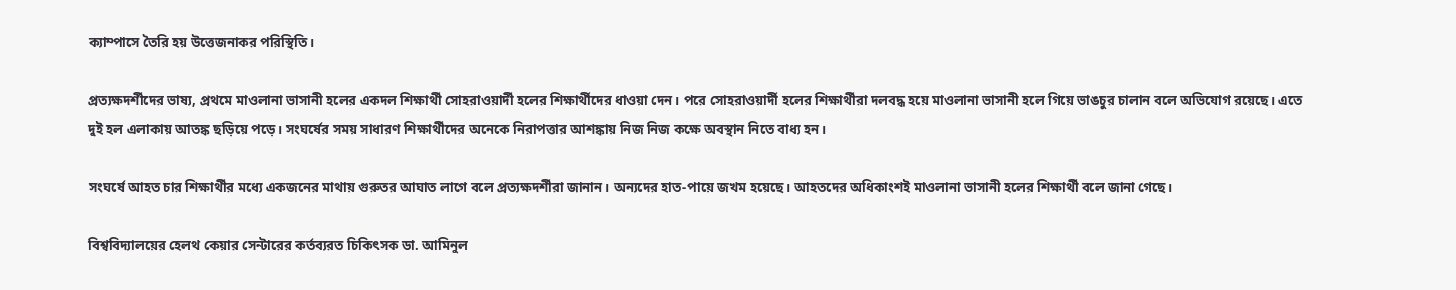ক্যাম্পাসে তৈরি হয় উত্তেজনাকর পরিস্থিতি।

প্রত্যক্ষদর্শীদের ভাষ্য, প্রথমে মাওলানা ভাসানী হলের একদল শিক্ষার্থী সোহরাওয়ার্দী হলের শিক্ষার্থীদের ধাওয়া দেন। পরে সোহরাওয়ার্দী হলের শিক্ষার্থীরা দলবদ্ধ হয়ে মাওলানা ভাসানী হলে গিয়ে ভাঙচুর চালান বলে অভিযোগ রয়েছে। এতে দুই হল এলাকায় আতঙ্ক ছড়িয়ে পড়ে। সংঘর্ষের সময় সাধারণ শিক্ষার্থীদের অনেকে নিরাপত্তার আশঙ্কায় নিজ নিজ কক্ষে অবস্থান নিতে বাধ্য হন।

সংঘর্ষে আহত চার শিক্ষার্থীর মধ্যে একজনের মাথায় গুরুতর আঘাত লাগে বলে প্রত্যক্ষদর্শীরা জানান। অন্যদের হাত-পায়ে জখম হয়েছে। আহতদের অধিকাংশই মাওলানা ভাসানী হলের শিক্ষার্থী বলে জানা গেছে।

বিশ্ববিদ্যালয়ের হেলথ কেয়ার সেন্টারের কর্তব্যরত চিকিৎসক ডা. আমিনুল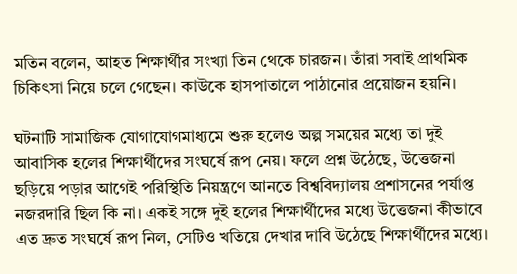মতিন বলেন, আহত শিক্ষার্থীর সংখ্যা তিন থেকে চারজন। তাঁরা সবাই প্রাথমিক চিকিৎসা নিয়ে চলে গেছেন। কাউকে হাসপাতালে পাঠানোর প্রয়োজন হয়নি।

ঘটনাটি সামাজিক যোগাযোগমাধ্যমে শুরু হলেও অল্প সময়ের মধ্যে তা দুই আবাসিক হলের শিক্ষার্থীদের সংঘর্ষে রূপ নেয়। ফলে প্রশ্ন উঠেছে, উত্তেজনা ছড়িয়ে পড়ার আগেই পরিস্থিতি নিয়ন্ত্রণে আনতে বিশ্ববিদ্যালয় প্রশাসনের পর্যাপ্ত নজরদারি ছিল কি না। একই সঙ্গে দুই হলের শিক্ষার্থীদের মধ্যে উত্তেজনা কীভাবে এত দ্রুত সংঘর্ষে রূপ নিল, সেটিও খতিয়ে দেখার দাবি উঠেছে শিক্ষার্থীদের মধ্যে।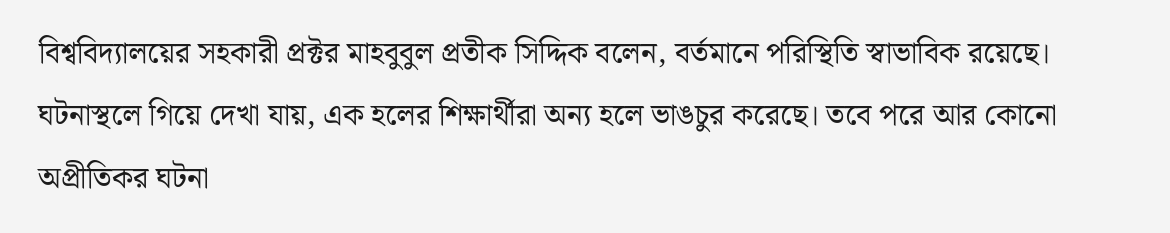বিশ্ববিদ্যালয়ের সহকারী প্রক্টর মাহবুবুল প্রতীক সিদ্দিক বলেন, বর্তমানে পরিস্থিতি স্বাভাবিক রয়েছে। ঘটনাস্থলে গিয়ে দেখা যায়, এক হলের শিক্ষার্থীরা অন্য হলে ভাঙচুর করেছে। তবে পরে আর কোনো অপ্রীতিকর ঘটনা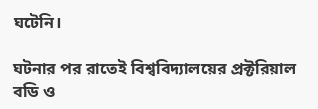ঘটেনি।

ঘটনার পর রাতেই বিশ্ববিদ্যালয়ের প্রক্টরিয়াল বডি ও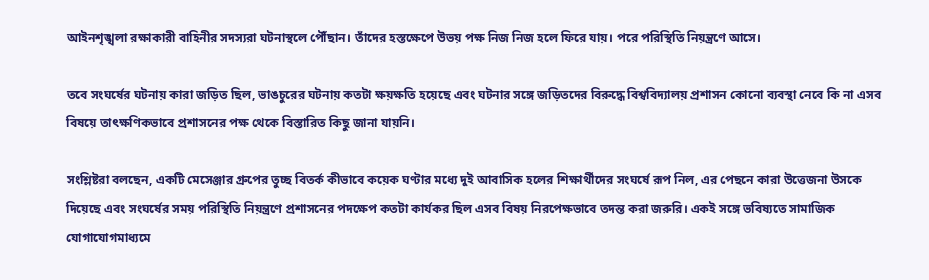আইনশৃঙ্খলা রক্ষাকারী বাহিনীর সদস্যরা ঘটনাস্থলে পৌঁছান। তাঁদের হস্তক্ষেপে উভয় পক্ষ নিজ নিজ হলে ফিরে যায়। পরে পরিস্থিতি নিয়ন্ত্রণে আসে।

তবে সংঘর্ষের ঘটনায় কারা জড়িত ছিল, ভাঙচুরের ঘটনায় কতটা ক্ষয়ক্ষতি হয়েছে এবং ঘটনার সঙ্গে জড়িতদের বিরুদ্ধে বিশ্ববিদ্যালয় প্রশাসন কোনো ব্যবস্থা নেবে কি না এসব বিষয়ে তাৎক্ষণিকভাবে প্রশাসনের পক্ষ থেকে বিস্তারিত কিছু জানা যায়নি।

সংশ্লিষ্টরা বলছেন, একটি মেসেঞ্জার গ্রুপের তুচ্ছ বিতর্ক কীভাবে কয়েক ঘণ্টার মধ্যে দুই আবাসিক হলের শিক্ষার্থীদের সংঘর্ষে রূপ নিল, এর পেছনে কারা উত্তেজনা উসকে দিয়েছে এবং সংঘর্ষের সময় পরিস্থিতি নিয়ন্ত্রণে প্রশাসনের পদক্ষেপ কতটা কার্যকর ছিল এসব বিষয় নিরপেক্ষভাবে তদন্ত করা জরুরি। একই সঙ্গে ভবিষ্যতে সামাজিক যোগাযোগমাধ্যমে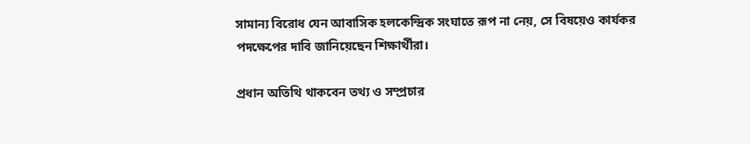সামান্য বিরোধ যেন আবাসিক হলকেন্দ্রিক সংঘাতে রূপ না নেয়, সে বিষয়েও কার্যকর পদক্ষেপের দাবি জানিয়েছেন শিক্ষার্থীরা।

প্রধান অতিথি থাকবেন তথ্য ও সম্প্রচার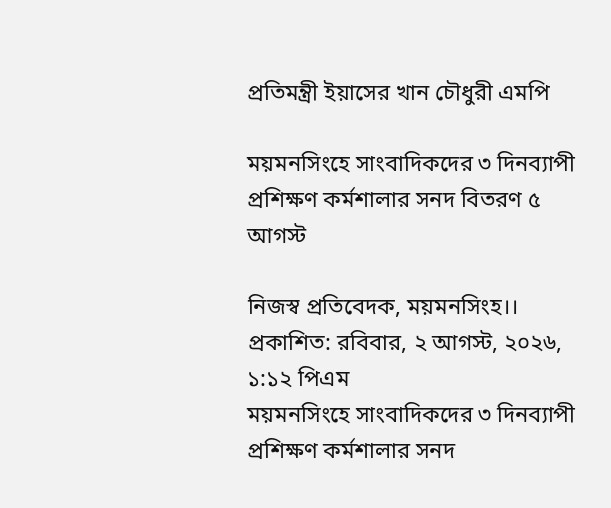প্রতিমন্ত্রী ইয়াসের খান চৌধুরী এমপি

ময়মনসিংহে সাংবাদিকদের ৩ দিনব্যাপী প্রশিক্ষণ কর্মশালার সনদ বিতরণ ৫ আগস্ট

নিজস্ব প্রতিবেদক, ময়মনসিংহ।। প্রকাশিত: রবিবার, ২ আগস্ট, ২০২৬, ১:১২ পিএম
ময়মনসিংহে সাংবাদিকদের ৩ দিনব্যাপী প্রশিক্ষণ কর্মশালার সনদ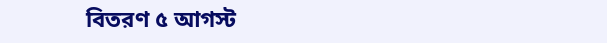বিতরণ ৫ আগস্ট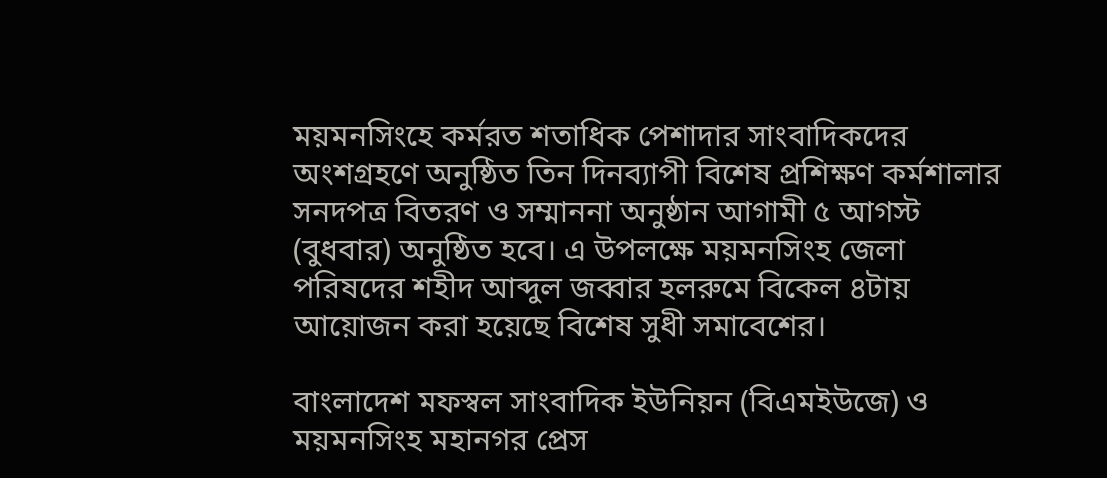ময়মনসিংহে কর্মরত শতাধিক পেশাদার সাংবাদিকদের অংশগ্রহণে অনুষ্ঠিত তিন দিনব্যাপী বিশেষ প্রশিক্ষণ কর্মশালার সনদপত্র বিতরণ ও সম্মাননা অনুষ্ঠান আগামী ৫ আগস্ট (বুধবার) অনুষ্ঠিত হবে। এ উপলক্ষে ময়মনসিংহ জেলা পরিষদের শহীদ আব্দুল জব্বার হলরুমে বিকেল ৪টায় আয়োজন করা হয়েছে বিশেষ সুধী সমাবেশের।

বাংলাদেশ মফস্বল সাংবাদিক ইউনিয়ন (বিএমইউজে) ও ময়মনসিংহ মহানগর প্রেস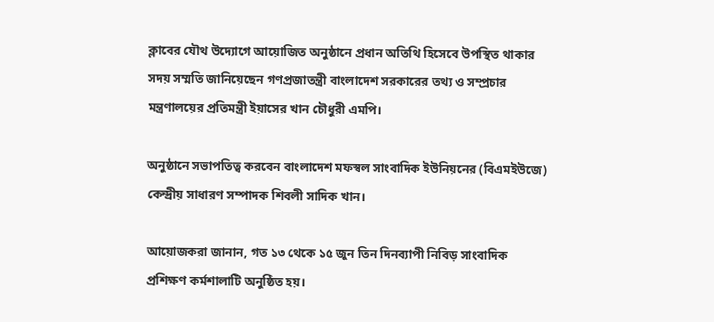ক্লাবের যৌথ উদ্যোগে আয়োজিত অনুষ্ঠানে প্রধান অতিথি হিসেবে উপস্থিত থাকার সদয় সম্মতি জানিয়েছেন গণপ্রজাতন্ত্রী বাংলাদেশ সরকারের তথ্য ও সম্প্রচার মন্ত্রণালয়ের প্রতিমন্ত্রী ইয়াসের খান চৌধুরী এমপি।

অনুষ্ঠানে সভাপতিত্ব করবেন বাংলাদেশ মফস্বল সাংবাদিক ইউনিয়নের (বিএমইউজে) কেন্দ্রীয় সাধারণ সম্পাদক শিবলী সাদিক খান।

আয়োজকরা জানান, গত ১৩ থেকে ১৫ জুন তিন দিনব্যাপী নিবিড় সাংবাদিক প্রশিক্ষণ কর্মশালাটি অনুষ্ঠিত হয়।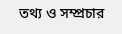তথ্য ও সম্প্রচার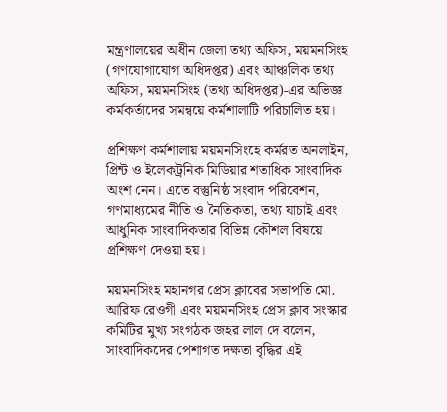মন্ত্রণালয়ের অধীন জেলা তথ্য অফিস, ময়মনসিংহ (গণযোগাযোগ অধিদপ্তর) এবং আঞ্চলিক তথ্য অফিস, ময়মনসিংহ (তথ্য অধিদপ্তর)-এর অভিজ্ঞ কর্মকর্তাদের সমন্বয়ে কর্মশালাটি পরিচালিত হয়।

প্রশিক্ষণ কর্মশালায় ময়মনসিংহে কর্মরত অনলাইন, প্রিন্ট ও ইলেকট্রনিক মিডিয়ার শতাধিক সাংবাদিক অংশ নেন। এতে বস্তুনিষ্ঠ সংবাদ পরিবেশন, গণমাধ্যমের নীতি ও নৈতিকতা, তথ্য যাচাই এবং আধুনিক সাংবাদিকতার বিভিন্ন কৌশল বিষয়ে প্রশিক্ষণ দেওয়া হয়।

ময়মনসিংহ মহানগর প্রেস ক্লাবের সভাপতি মো. আরিফ রেওগী এবং ময়মনসিংহ প্রেস ক্লাব সংস্কার কমিটির মুখ্য সংগঠক জহর লাল দে বলেন, সাংবাদিকদের পেশাগত দক্ষতা বৃদ্ধির এই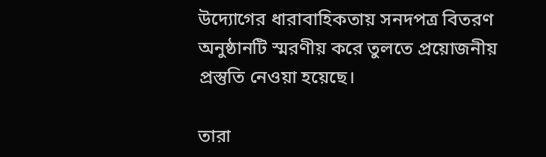উদ্যোগের ধারাবাহিকতায় সনদপত্র বিতরণ অনুষ্ঠানটি স্মরণীয় করে তুলতে প্রয়োজনীয় প্রস্তুতি নেওয়া হয়েছে।

তারা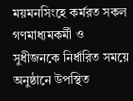ময়মনসিংহে কর্মরত সকল গণমাধ্যমকর্মী ও সুধীজনকে নির্ধারিত সময়ে অনুষ্ঠানে উপস্থিত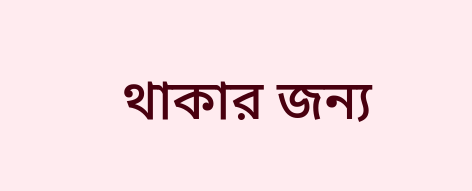থাকার জন্য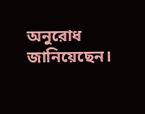অনুরোধ জানিয়েছেন।